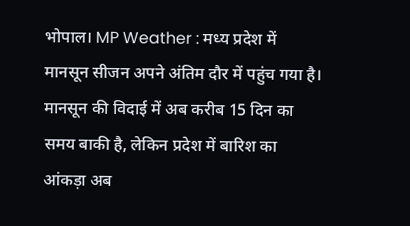भोपाल। MP Weather : मध्य प्रदेश में मानसून सीजन अपने अंतिम दौर में पहुंच गया है। मानसून की विदाई में अब करीब 15 दिन का समय बाकी है, लेकिन प्रदेश में बारिश का आंकड़ा अब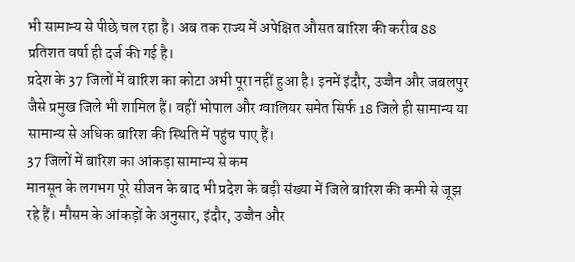भी सामान्य से पीछे चल रहा है। अब तक राज्य में अपेक्षित औसत बारिश की करीब 88 प्रतिशत वर्षा ही दर्ज की गई है।
प्रदेश के 37 जिलों में बारिश का कोटा अभी पूरा नहीं हुआ है। इनमें इंदौर, उज्जैन और जबलपुर जैसे प्रमुख जिले भी शामिल हैं। वहीं भोपाल और ग्वालियर समेत सिर्फ 18 जिले ही सामान्य या सामान्य से अधिक बारिश की स्थिति में पहुंच पाए हैं।
37 जिलों में बारिश का आंकड़ा सामान्य से कम
मानसून के लगभग पूरे सीजन के बाद भी प्रदेश के बड़ी संख्या में जिले बारिश की कमी से जूझ रहे हैं। मौसम के आंकड़ों के अनुसार, इंदौर, उज्जैन और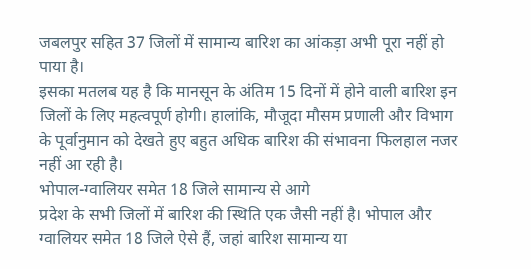जबलपुर सहित 37 जिलों में सामान्य बारिश का आंकड़ा अभी पूरा नहीं हो पाया है।
इसका मतलब यह है कि मानसून के अंतिम 15 दिनों में होने वाली बारिश इन जिलों के लिए महत्वपूर्ण होगी। हालांकि, मौजूदा मौसम प्रणाली और विभाग के पूर्वानुमान को देखते हुए बहुत अधिक बारिश की संभावना फिलहाल नजर नहीं आ रही है।
भोपाल-ग्वालियर समेत 18 जिले सामान्य से आगे
प्रदेश के सभी जिलों में बारिश की स्थिति एक जैसी नहीं है। भोपाल और ग्वालियर समेत 18 जिले ऐसे हैं, जहां बारिश सामान्य या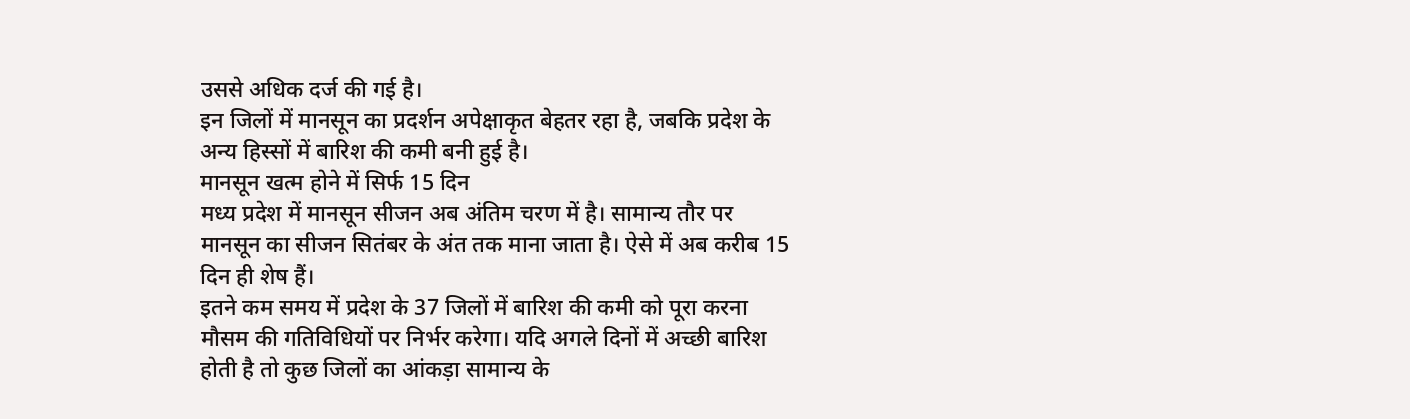उससे अधिक दर्ज की गई है।
इन जिलों में मानसून का प्रदर्शन अपेक्षाकृत बेहतर रहा है, जबकि प्रदेश के अन्य हिस्सों में बारिश की कमी बनी हुई है।
मानसून खत्म होने में सिर्फ 15 दिन
मध्य प्रदेश में मानसून सीजन अब अंतिम चरण में है। सामान्य तौर पर मानसून का सीजन सितंबर के अंत तक माना जाता है। ऐसे में अब करीब 15 दिन ही शेष हैं।
इतने कम समय में प्रदेश के 37 जिलों में बारिश की कमी को पूरा करना मौसम की गतिविधियों पर निर्भर करेगा। यदि अगले दिनों में अच्छी बारिश होती है तो कुछ जिलों का आंकड़ा सामान्य के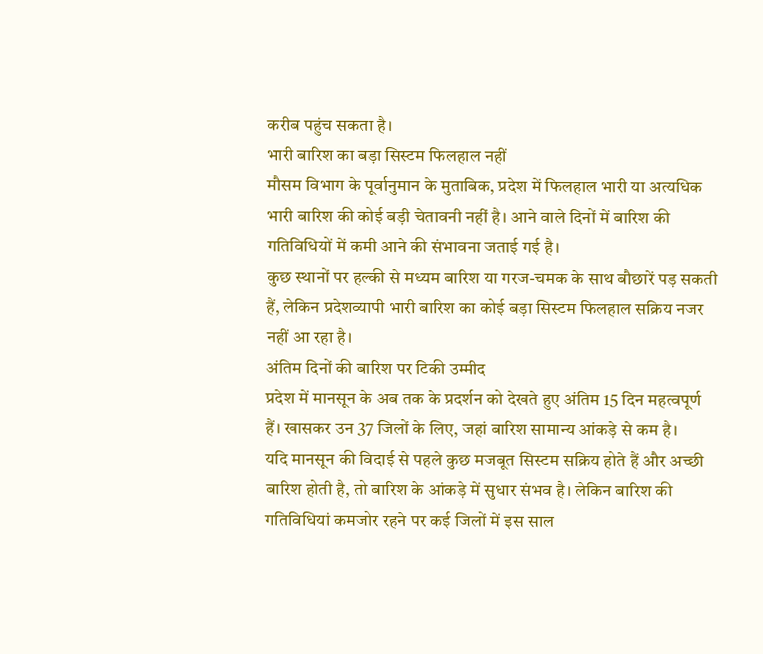करीब पहुंच सकता है।
भारी बारिश का बड़ा सिस्टम फिलहाल नहीं
मौसम विभाग के पूर्वानुमान के मुताबिक, प्रदेश में फिलहाल भारी या अत्यधिक भारी बारिश की कोई बड़ी चेतावनी नहीं है। आने वाले दिनों में बारिश की गतिविधियों में कमी आने की संभावना जताई गई है।
कुछ स्थानों पर हल्की से मध्यम बारिश या गरज-चमक के साथ बौछारें पड़ सकती हैं, लेकिन प्रदेशव्यापी भारी बारिश का कोई बड़ा सिस्टम फिलहाल सक्रिय नजर नहीं आ रहा है।
अंतिम दिनों की बारिश पर टिकी उम्मीद
प्रदेश में मानसून के अब तक के प्रदर्शन को देखते हुए अंतिम 15 दिन महत्वपूर्ण हैं। खासकर उन 37 जिलों के लिए, जहां बारिश सामान्य आंकड़े से कम है।
यदि मानसून की विदाई से पहले कुछ मजबूत सिस्टम सक्रिय होते हैं और अच्छी बारिश होती है, तो बारिश के आंकड़े में सुधार संभव है। लेकिन बारिश की गतिविधियां कमजोर रहने पर कई जिलों में इस साल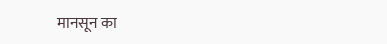मानसून का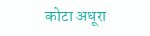कोटा अधूरा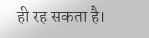ही रह सकता है।